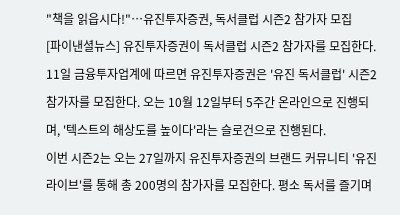"책을 읽읍시다!"…유진투자증권, 독서클럽 시즌2 참가자 모집
[파이낸셜뉴스] 유진투자증권이 독서클럽 시즌2 참가자를 모집한다.
11일 금융투자업계에 따르면 유진투자증권은 '유진 독서클럽' 시즌2 참가자를 모집한다. 오는 10월 12일부터 5주간 온라인으로 진행되며, '텍스트의 해상도를 높이다'라는 슬로건으로 진행된다.
이번 시즌2는 오는 27일까지 유진투자증권의 브랜드 커뮤니티 '유진라이브'를 통해 총 200명의 참가자를 모집한다. 평소 독서를 즐기며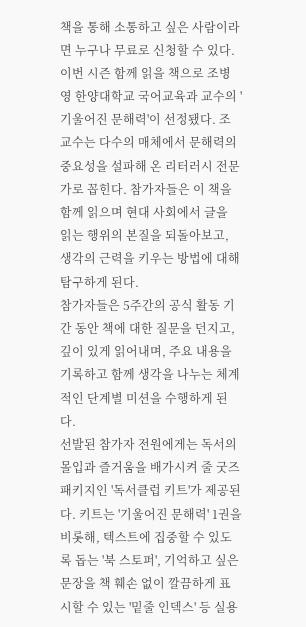책을 통해 소통하고 싶은 사람이라면 누구나 무료로 신청할 수 있다.
이번 시즌 함께 읽을 책으로 조병영 한양대학교 국어교육과 교수의 '기울어진 문해력'이 선정됐다. 조 교수는 다수의 매체에서 문해력의 중요성을 설파해 온 리터러시 전문가로 꼽힌다. 참가자들은 이 책을 함께 읽으며 현대 사회에서 글을 읽는 행위의 본질을 되돌아보고, 생각의 근력을 키우는 방법에 대해 탐구하게 된다.
참가자들은 5주간의 공식 활동 기간 동안 책에 대한 질문을 던지고, 깊이 있게 읽어내며, 주요 내용을 기록하고 함께 생각을 나누는 체계적인 단계별 미션을 수행하게 된다.
선발된 참가자 전원에게는 독서의 몰입과 즐거움을 배가시켜 줄 굿즈 패키지인 '독서클럽 키트'가 제공된다. 키트는 '기울어진 문해력' 1권을 비롯해, 텍스트에 집중할 수 있도록 돕는 '북 스토퍼', 기억하고 싶은 문장을 책 훼손 없이 깔끔하게 표시할 수 있는 '밑줄 인덱스' 등 실용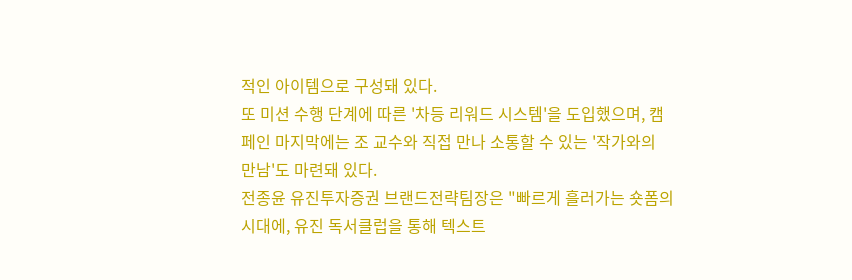적인 아이템으로 구성돼 있다.
또 미션 수행 단계에 따른 '차등 리워드 시스템'을 도입했으며, 캠페인 마지막에는 조 교수와 직접 만나 소통할 수 있는 '작가와의 만남'도 마련돼 있다.
전종윤 유진투자증권 브랜드전략팀장은 "빠르게 흘러가는 숏폼의 시대에, 유진 독서클럽을 통해 텍스트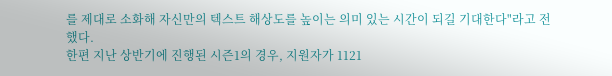를 제대로 소화해 자신만의 텍스트 해상도를 높이는 의미 있는 시간이 되길 기대한다"라고 전했다.
한편 지난 상반기에 진행된 시즌1의 경우, 지원자가 1121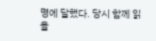명에 달했다. 당시 함께 읽을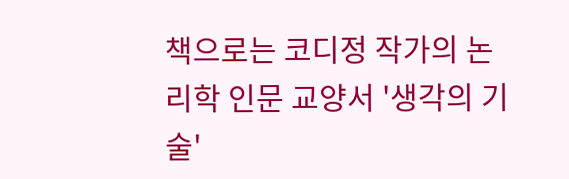책으로는 코디정 작가의 논리학 인문 교양서 '생각의 기술'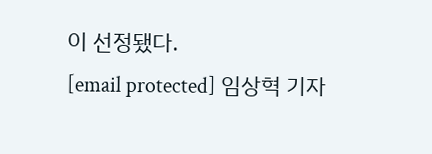이 선정됐다.
[email protected] 임상혁 기자